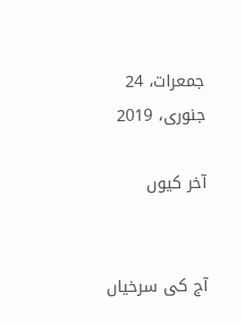جمعرات، 24 جنوری، 2019

آخر کیوں


آج کی سرخیاں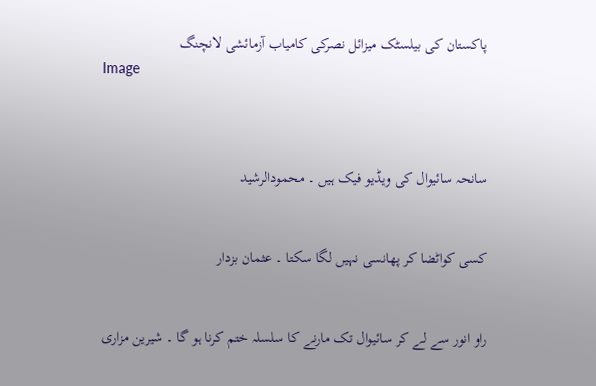پاکستان کی بیلسٹک میزائل نصرکی کامیاب آزمائشی لانچنگ
Image



سانحہ سائیوال کی ویڈیو فیک ہیں ۔ محمودالرشید


کسی کواٹضا کر پھانسی نہیں لگا سکتا ۔ عثمان بزدار


راو انور سے لے کر سائیوال تک مارنے کا سلسلہ ختم کرنا ہو گا ۔ شیرین مزاری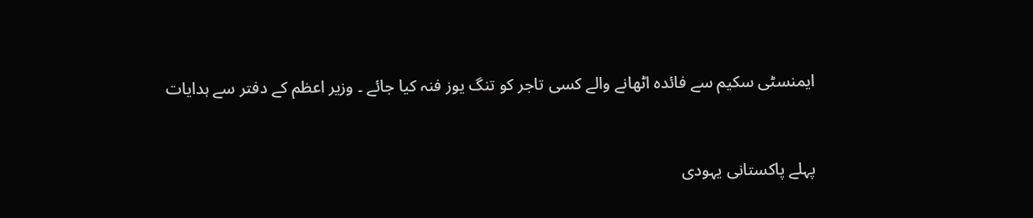ایمنسٹی سکیم سے فائدہ اٹھانے والے کسی تاجر کو تنگ یوز فنہ کیا جائے ۔ وزیر اعظم کے دفتر سے ہدایات


پہلے پاکستانی یہودی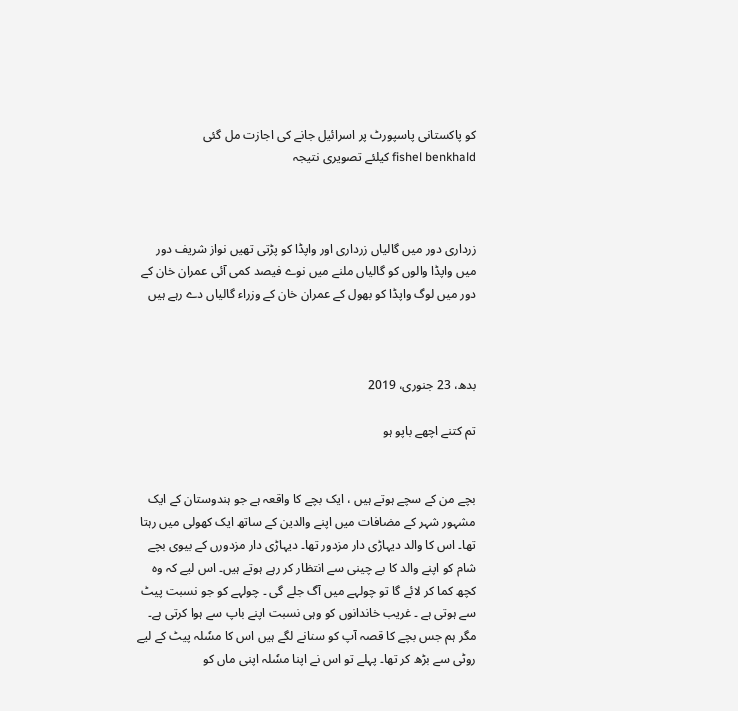کو پاکستانی پاسپورٹ پر اسرائیل جانے کی اجازت مل گئی
fishel benkhald کیلئے تصویری نتیجہ



زرداری دور میں گالیاں زرداری اور واپڈا کو پڑتی تھیں نواز شریف دور میں واپڈا والوں کو گالیاں ملنے میں نوے فیصد کمی آئی عمران خان کے دور میں لوگ واپڈا کو بھول کے عمران خان کے وزراء گالیاں دے رہے ہیں



بدھ، 23 جنوری، 2019

تم کتنے اچھے باپو ہو


بچے من کے سچے ہوتے ہیں ، ایک بچے کا واقعہ ہے جو ہندوستان کے ایک مشہور شہر کے مضافات میں اپنے والدین کے ساتھ ایک کھولی میں رہتا تھا۔ اس کا والد دیہاڑی دار مزدور تھا۔ دیہاڑی دار مزدورں کے بیوی بچے شام کو اپنے والد کا بے چینی سے انتظار کر رہے ہوتے ہیں۔ اس لیے کہ وہ کچھ کما کر لائے گا تو چولہے میں آگ جلے گی ۔ چولہے کو جو نسبت پیٹ سے ہوتی ہے ۔ غریب خاندانوں کو وہی نسبت اپنے باپ سے ہوا کرتی ہے۔ مگر ہم جس بچے کا قصہ آپ کو سنانے لگے ہیں اس کا مسٗلہ پیٹ کے لیے روٹی سے بڑھ کر تھا۔ پہلے تو اس نے اپنا مسٗلہ اپنی ماں کو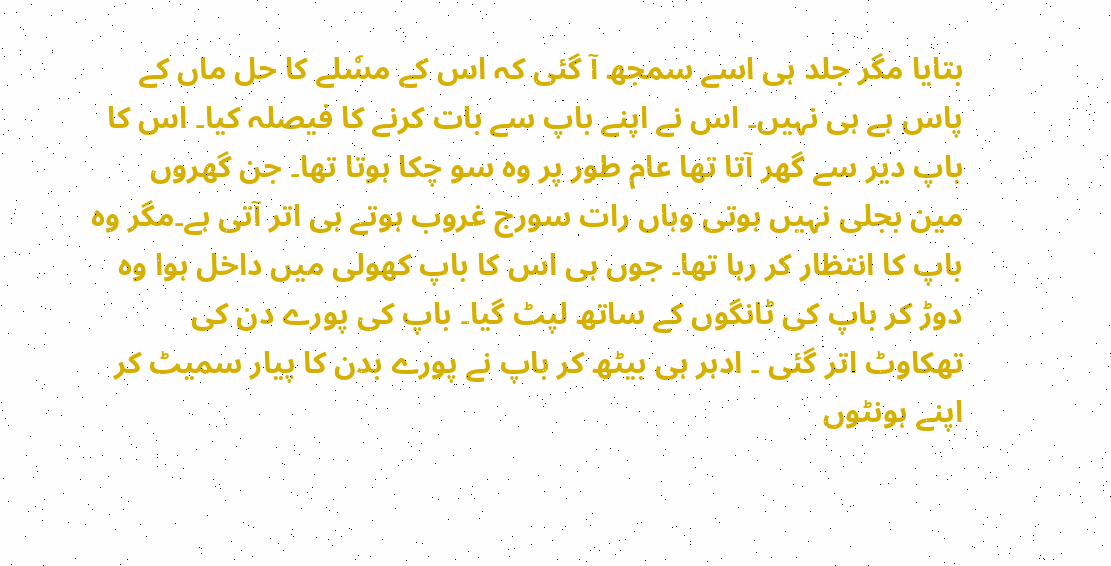بتایا مگر جلد ہی اسے سمجھ آ گئی کہ اس کے مسٗلے کا حل ماں کے پاس ہے ہی نہیں۔ اس نے اپنے باپ سے بات کرنے کا فیصلہ کیا۔ اس کا باپ دیر سے گھر آتا تھا عام طور پر وہ سو چکا ہوتا تھا۔ جن گھروں مین بجلی نہیں ہوتی وہاں رات سورج غروب ہوتے ہی اتر آتی ہے۔مگر وہ باپ کا انتظار کر رہا تھا۔ جوں ہی اس کا باپ کھولی میں داخل ہوا وہ دوڑ کر باپ کی ٹانگوں کے ساتھ لپٹ گیا۔ باپ کی پورے دن کی تھکاوٹ اتر گئی ۔ ادہر ہی بیٹھ کر باپ نے پورے بدن کا پیار سمیٹ کر اپنے ہونٹوں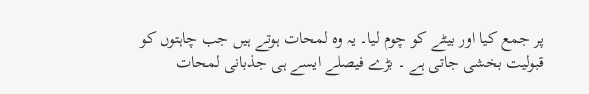پر جمع کیا اور بیٹے کو چوم لیا۔ یہ وہ لمحات ہوتے ہیں جب چاہتوں کو قبولیت بخشی جاتی ہے ۔ بڑے فیصلے ایسے ہی جذبانی لمحات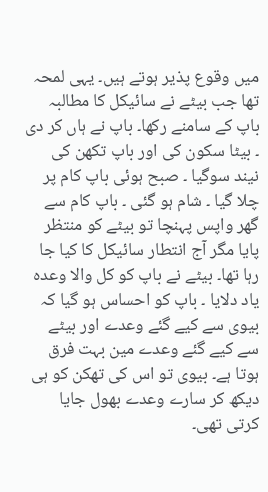میں وقوع پذیر ہوتے ہیں۔ یہی لمحہ تھا جب بیٹے نے سائیکل کا مطالبہ باپ کے سامنے رکھا۔ باپ نے ہاں کر دی ۔ بیٹا سکون کی اور باپ تکھن کی نیند سوگیا ۔ صبح ہوئی باپ کام پر چلا گیا ۔ شام ہو گئی ۔ باپ کام سے گھر واپس پہنچا تو بیٹے کو منتظر پایا مگر آج انتطار سائیکل کا کیا جا رہا تھا۔ بیٹے نے باپ کو کل والا وعدہ یاد دلایا ۔ باپ کو احساس ہو گیا کہ بیوی سے کیے گئے وعدے اور بیٹے سے کیے گئے وعدے مین بہت فرق ہوتا ہے۔ بیوی تو اس کی تھکن کو ہی دیکھ کر سارے وعدے بھول جایا کرتی تھی۔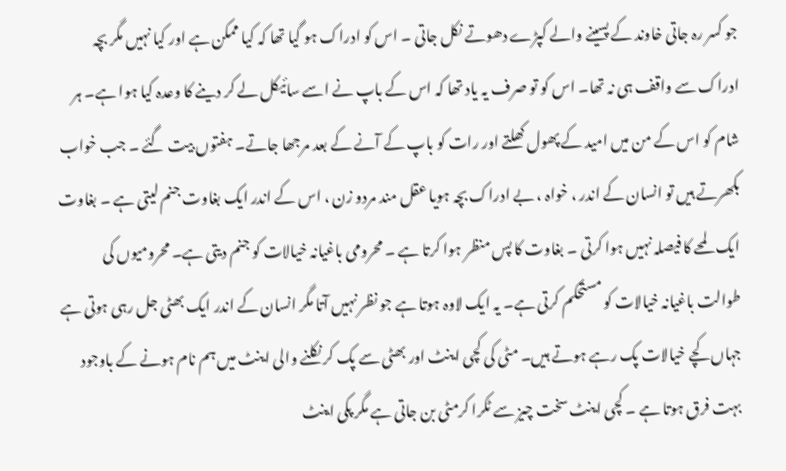جو کسر رہ جاتی خاوند کے پسینے والے کپڑے دھوتے نکل جاتی ۔ اس کو ادراک ہو گیا تھا کہ کیا ممکن ہے اور کیا نہیں مگر بچہ ادراک سے واقف ہی نہ تھا۔ اس کو تو صرف یہ یاد تھا کہ اس کے باپ نے اسے سائیکل لے کر دینے کا وعدہ کیا ہوا ہے۔ ہر شام کو اس کے من میں امید کے پھول کھلتے اور رات کو باپ کے آنے کے بعد مرجھا جاتے۔ ہفتوں بیت گئے ۔ جب خواب بکھرتے ہیں تو انسان کے اندر ، خواہ ، بے ادراک بچہ ہویا عقل مند مردو زن ، اس کے اندر ایک بغاوت جنم لیتی ہے ۔ بغاوت ایک لمحے کا فیصلہ نہیں ہوا کرتی ۔ بغاوت کا پس منظر ہوا کرتا ہے ۔ محرومی باغیانہ خیالات کو جنم دیتی ہے۔ محرومیوں کی طوالت باغیانہ خیالات کو مستحکم کرتی ہے۔ یہ ایک لاوہ ہوتا ہے جو نظر نہیں آتا مگر انسان کے اندر ایک بھٹی جل رہی ہوتی ہے جہاں کچے خیالات پک رہے ہوتے ہیں۔ مٹی کی کچی اینٹ اور بھٹی سے پک کر نکلنے والی اینٹ میں ہم نام ہونے کے باوجود بہت فرق ہوتا ہے ۔ کچی اینٹ سخت چیز سے ٹکرا کرمٹی بن جاتی ہے مگر پکی اینٹ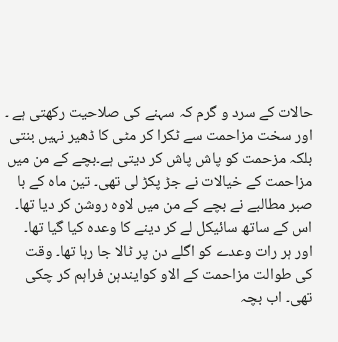حالات کے سرد و گرم کہ سہنے کی صلاحیت رکھتی ہے ۔ اور سخت مزاحمت سے ٹکرا کر مٹی کا ڈھیر نہیں بنتی بلکہ مزحمت کو پاش پاش کر دیتی ہے۔بچے کے من میں مزاحمت کے خیالات نے جڑ پکڑ لی تھی۔ تین ماہ کے با صبر مطالبے نے بچے کے من میں لاوہ روشن کر دیا تھا۔ اس کے ساتھ سائیکل لے کر دینے کا وعدہ کیا گیا تھا۔ اور ہر رات وعدے کو اگلے دن پر ٹالا جا رہا تھا۔ وقت کی طوالت مزاحمت کے الاو کوایندہن فراہم کر چکی تھی۔ اب بچہ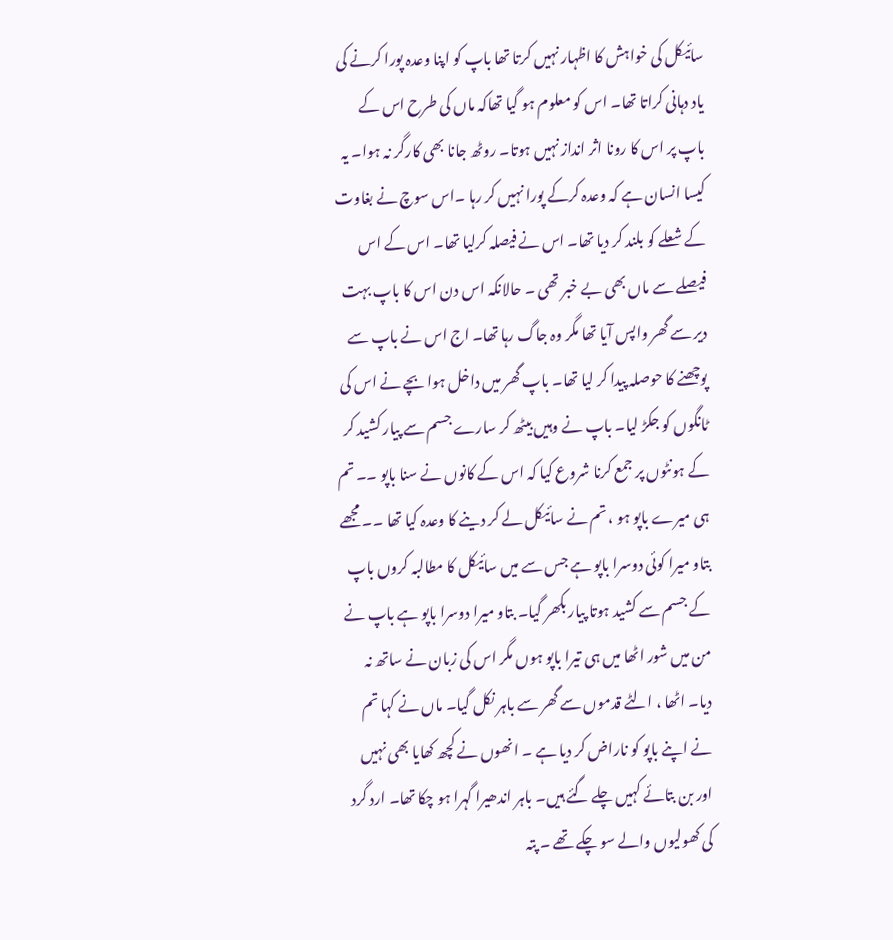سائیکل کی خواہش کا اظہار نہیں کرتا تھا باپ کو اپنا وعدہ پورا کرنے کی یاد دہانی کراتا تھا۔ اس کو معلوم ہو گیا تھاکہ ماں کی طرح اس کے باپ پر اس کا رونا اثر انداز نہیں ہوتا۔ روٹھ جانا بھی کارگر نہ ہوا۔ یہ کیسا انسان ہے کہ وعدہ کرکے پورا نہیں کر رہا ۔اس سوچ نے بغاوت کے شعلے کو بلند کر دیا تھا۔ اس نے فیصلہ کرلیا تھا۔ اس کے اس فیصلے سے ماں بھی بے خبر تھی ۔ حالانکہ اس دن اس کا باپ بہت دیر سے گھر واپس آیا تھا مگر وہ جاگ رہا تھا۔ اج اس نے باپ سے پوچھنے کا حوصلہ پیدا کر لیا تھا۔ باپ گھر میں داخل ہوا بچے نے اس کی ٹانگوں کو جکڑ لیا۔ باپ نے وہیں بیٹھ کر سارے جسم سے پیار کشید کر کے ہونٹوں پر جمع کرنا شروع کیا کہ اس کے کانوں نے سنا باپو ۔۔ تم ہی میرے باپو ہو ، تم نے سائیکل لے کر دینے کا وعدہ کیا تھا ۔۔ مجھے بتاو میرا کوئی دوسرا باپو ہے جس سے میں سائیکل کا مطالبہ کروں باپ کے جسم سے کشید ہوتا پیار بکھر گیا۔ بتاو میرا دوسرا باپو ہے باپ نے من میں شور اٹھا میں ہی تیرا باپو ہوں مگر اس کی زبان نے ساتھ نہ دیا۔ اٹھا ، الٹے قدموں سے گھر سے باہر نکل گیا۔ ماں نے کہا تم نے اپنے باپو کو ناراض کر دیا ہے ۔ انھوں نے کچھ کھایا بھی نہیں اور بن بتائے کہیں چلے گئے ہیں۔ باہر اندھیرا گہرا ہو چکا تھا۔ ارد گرد کی کھولیوں والے سو چکے تھے ۔ پتہ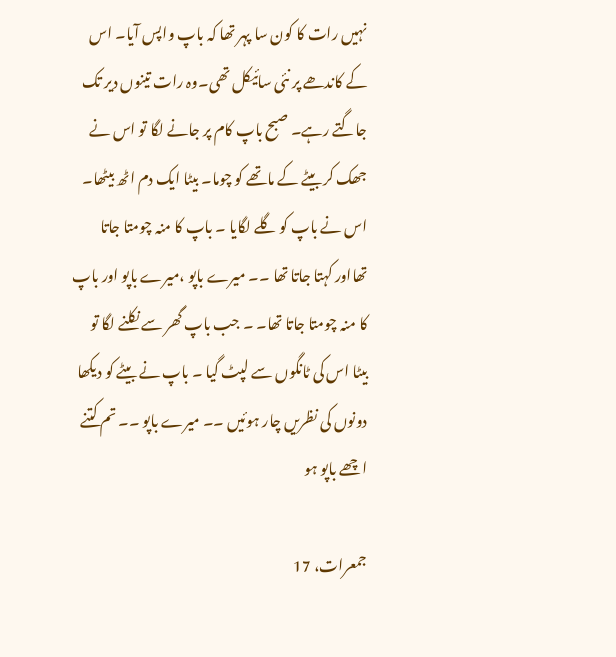نہیں رات کا کون سا پہر تھا کہ باپ واپس آیا۔ اس کے کاندھے پر نئی سائیکل تھی۔وہ رات تینوں دیر تک جاگتے رہے۔ صبح باپ کام پر جانے لگا تو اس نے جھک کر بیٹے کے ماتھے کو چوما۔ بیٹا ایک دم اٹھ بیٹھا۔ اس نے باپ کو گلے لگایا ۔ باپ کا منہ چومتا جاتا تھااور کہتا جاتا تھا ۔۔ میرے باپو ،میرے باپو اور باپ کا منہ چومتا جاتا تھا۔ ۔ جب باپ گھر سے نکلنے لگا تو بیٹا اس کی ٹانگوں سے لپٹ گیا ۔ باپ نے بیٹے کو دیکھا دونوں کی نظریں چار ہوئیں ۔۔ میرے باپو ۔۔ تم کتنے اچھے باپو ہو

جمعرات، 17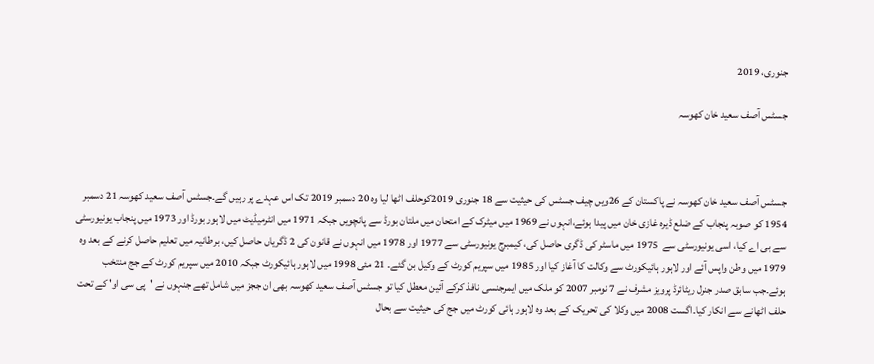جنوری، 2019

جسٹس آصف سعید خان کھوسہ



جسٹس آصف سعید خان کھوسہ نے پاکستان کے 26ویں چیف جسٹس کی حیثیت سے 18 جنوری 2019کوحلف اٹھا لیا وہ 20 دسمبر 2019 تک اس عہدے پر رہیں گے۔جسٹس آصف سعید کھوسہ 21 دسمبر 1954 کو صوبہ پنجاب کے ضلع ڈیرہ غازی خان میں پیدا ہوئے،انہوں نے 1969 میں میٹرک کے امتحان میں ملتان بورڈ سے پانچویں جبکہ 1971 میں انٹرمیڈیٹ میں لاہور بورڈ اور 1973 میں پنجاب یونیورسٹی سے بی اے کیا، اسی یونیورسٹی سے  1975 میں ماسٹر کی ڈگری حاصل کی، کیمبرج یونیورسٹی سے 1977 اور 1978 میں انہوں نے قانون کی 2 ڈگریاں حاصل کیں، برطانیہ میں تعلیم حاصل کرنے کے بعد وہ 1979 میں وطن واپس آئے اور لاہور ہائیکورٹ سے وکالت کا آغاز کیا اور 1985 میں سپریم کورٹ کے وکیل بن گئے۔ 21 مئی 1998 میں لاہور ہائیکورٹ جبکہ 2010 میں سپریم کورٹ کے جج منتخب ہوئے۔جب سابق صدر جنرل ریٹائرڈ پرویز مشرف نے 7 نومبر 2007 کو ملک میں ایمرجنسی نافذ کرکے آئین معطل کیا تو جسٹس آصف سعید کھوسہ بھی ان ججز میں شامل تھے جنہوں نے 'پی سی او' کے تحت حلف اٹھانے سے انکار کیا۔اگست 2008 میں وکلا کی تحریک کے بعد وہ لاہور ہائی کورٹ میں جج کی حیثیت سے بحال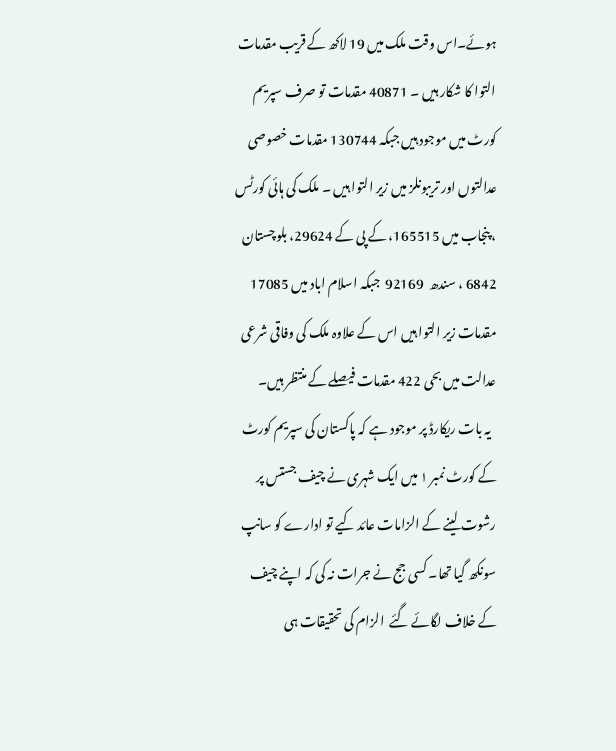ہوئے۔اس وقت ملک میں 19 لاکھ کے قریب مقدمات التوا کا شکار ہیں ۔ 40871 مقدمات تو صرف سپریم کورٹ میں موجود ہیں جبکہ 130744 مقدمات خصوصی عدالتوں اور تریبونلز میں زیر التوا ہیں ۔ ملک کی ہائی کورٹس ، پنجاب میں 165515، کے پی کے 29624، بلوچستان 6842 ، سندھ  92169  جبکہ اسلام اباد میں 17085 مقدمات زیر التوا ہیں اس کے علاوہ ملک کی وفاقی شرعی عدالت میں بحی 422 مقدمات فیصلے کے منتظر ہیں۔
  یہ بات ریکارڈ پر موجود ہے کہ پاکستان کی سپریم کورٹ کے کورٹ نمبر ١ میں ایک شہری نے چیف جستس پر رشوت لینے کے الزامات عائد کیے تو ادارے کو سانپ سونکھ گیا تھا۔ کسی جج نے جرات نہ کی کہ اپنے چیف کے خلاف لگائے گئے  الزام کی تحقیقات ہی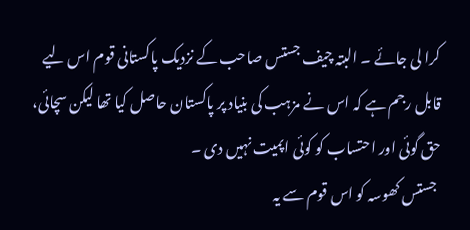کرا لی جائے ۔ البتہ چیف جستس صاحب کے نزدیک پاکستانی قوم اس لیے قابل رجم ہے کہ اس نے مزہب کی بنیاد پر پاکستان حاصل کیا تھا لیکن سچائی، حق گوئی اور احتساب کو کوئی اپمیت نہیں دی ۔
 جستس کھوسہ کو اس قوم سے یہ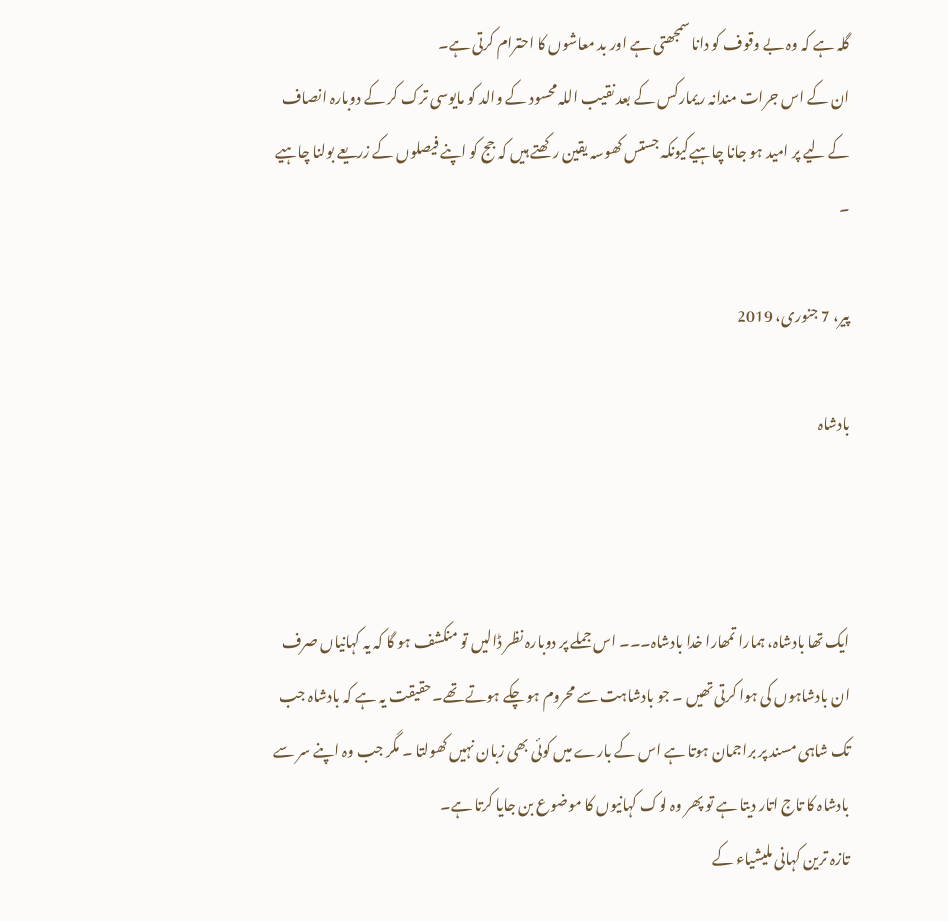گلہ ہے کہ وہ بے وقوف کو دانا سمجھتی ہے اور بد معاشوں کا احترام کرتی ہے۔
ان کے اس جرات مندانہ ریمارکس کے بعد نقیب اللہ محسود کے والد کو مایوسی ترک کر کے دوبارہ انصاف کے لیے پر امید ہو جانا چاہیےکیونکہ جستس کھوسہ یقین رکھتے ہیں کہ جج کو اپنے فیصلوں کے زریعے بولنا چاہیے ۔

پیر، 7 جنوری، 2019

بادشاہ



ایک تھا بادشاہ، ہمارا تمھارا خدا بادشاہ۔۔۔ اس جملے پر دوبارہ نظر ڈالیں تو منکشف ہو گا کہ یہ کہانیاں صرف ان بادشاہوں کی ہوا کرتی تھیں ۔ جو بادشاہت سے محروم ہو چکے ہوتے تھے۔حقیقت یہ ہے کہ بادشاہ جب تک شاہی مسند پر براجمان ہوتا ہے اس کے بارے میں کوئی بھی زبان نہیں کھولتا ۔ مگر جب وہ اپنے سر سے بادشاہ کا تاج اتار دیتا ہے تو پھر وہ لوک کہانیوں کا موضوع بن جایا کرتا ہے۔
تازہ ترین کہانی ملیشیاء کے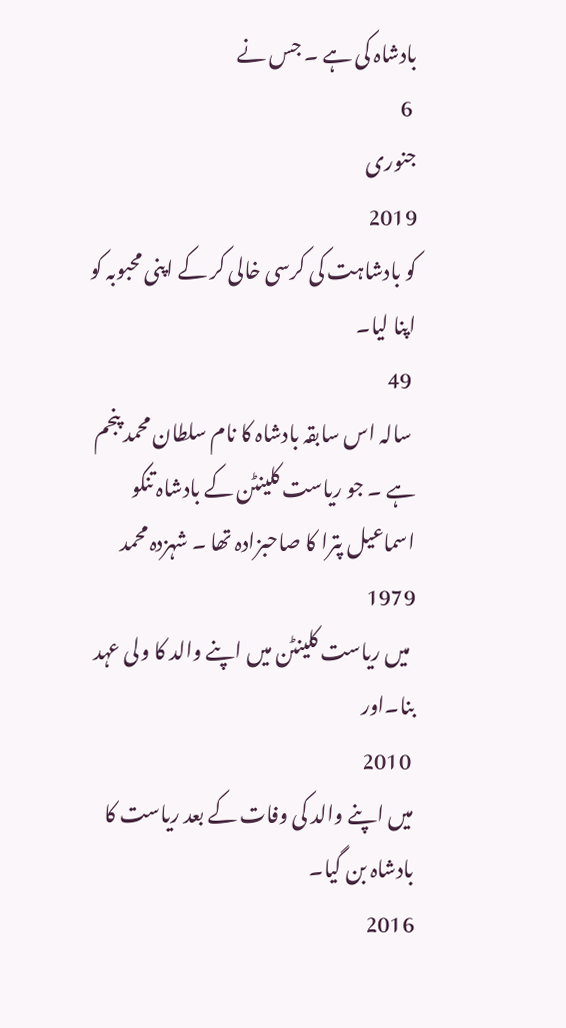بادشاہ کی ہے ۔ جس نے
 6
جنوری
2019
کو بادشاہت کی کرسی خالی کر کے اپنی محبوبہ کو اپنا لیا۔
 49
 سالہ اس سابقہ بادشاہ کا نام سلطان محمد پنجم ہے ۔ جو ریاست کلینٹن کے بادشاہ تنکو اسماعیل پترا کا صاحبزادہ تھا ۔ شہزدہ محمد
1979
 میں ریاست کلینٹن میں اپنے والد کا ولی عہد بنا۔اور
 2010
میں اپنے والد کی وفات کے بعد ریاست کا بادشاہ بن گیا۔
2016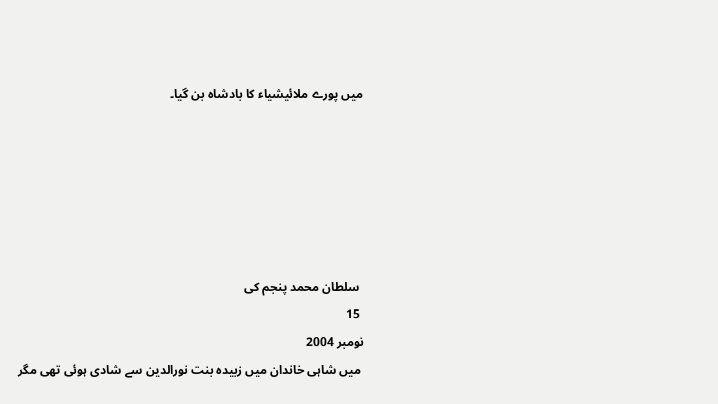میں پورے ملائیشیاء کا بادشاہ بن گیا۔






 سلطان محمد پنجم کی
 15
نومبر 2004
 میں شاہی خاندان میں زبیدہ بنت نورالدین سے شادی ہوئی تھی مگر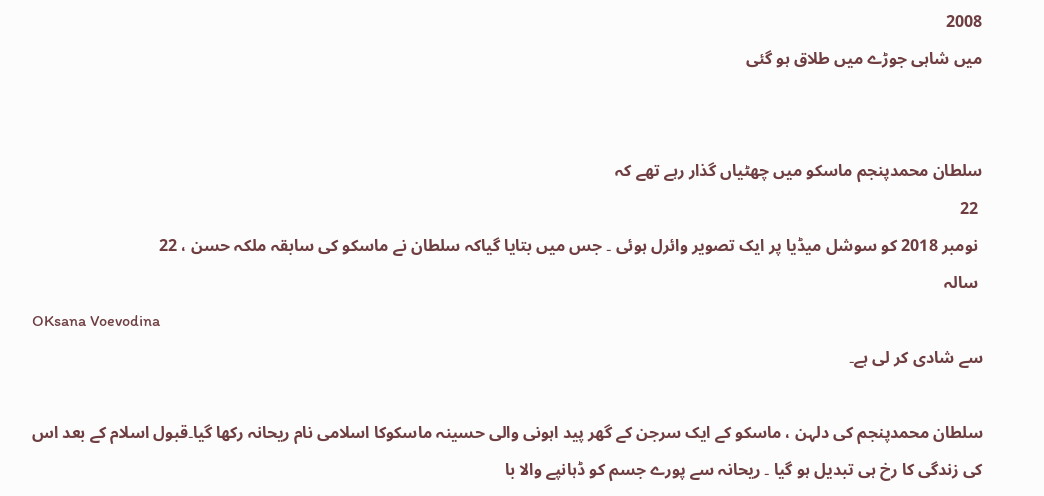2008
میں شاہی جوڑے میں طلاق ہو گئی


سلطان محمدپنجم ماسکو میں چھٹیاں گذار رہے تھے کہ
 22
 نومبر 2018 کو سوشل میڈیا پر ایک تصویر وائرل ہوئی ۔ جس میں بتایا گیاکہ سلطان نے ماسکو کی سابقہ ملکہ حسن ، 22
 سالہ
OKsana Voevodina
سے شادی کر لی ہے۔

سلطان محمدپنجم کی دلہن ، ماسکو کے ایک سرجن کے گھر پید اہونی والی حسینہ ماسکوکا اسلامی نام ریحانہ رکھا گیا۔قبول اسلام کے بعد اس کی زندگی کا رخ ہی تبدیل ہو گیا ۔ ریحانہ سے پورے جسم کو ڈہانپے والا با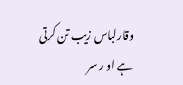وقارلباس زیب تن کرتی ہے او ر سر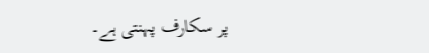پر سکارف پہنتی ہے۔